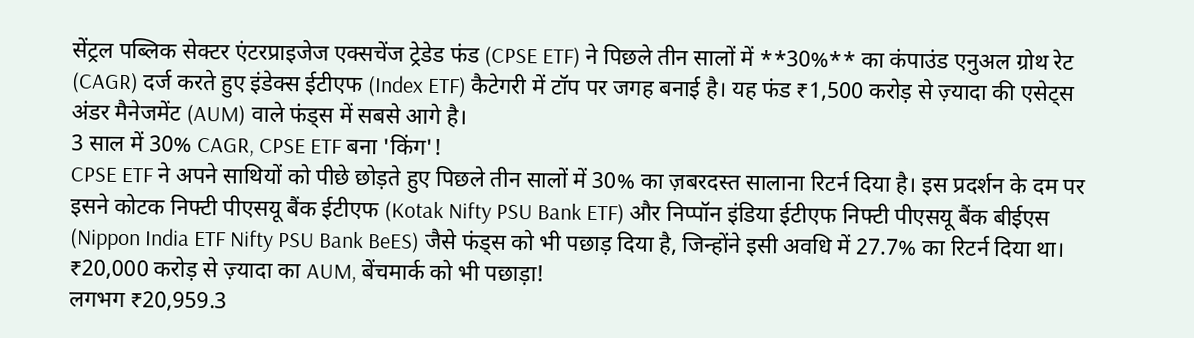सेंट्रल पब्लिक सेक्टर एंटरप्राइजेज एक्सचेंज ट्रेडेड फंड (CPSE ETF) ने पिछले तीन सालों में **30%** का कंपाउंड एनुअल ग्रोथ रेट (CAGR) दर्ज करते हुए इंडेक्स ईटीएफ (Index ETF) कैटेगरी में टॉप पर जगह बनाई है। यह फंड ₹1,500 करोड़ से ज़्यादा की एसेट्स अंडर मैनेजमेंट (AUM) वाले फंड्स में सबसे आगे है।
3 साल में 30% CAGR, CPSE ETF बना 'किंग'!
CPSE ETF ने अपने साथियों को पीछे छोड़ते हुए पिछले तीन सालों में 30% का ज़बरदस्त सालाना रिटर्न दिया है। इस प्रदर्शन के दम पर इसने कोटक निफ्टी पीएसयू बैंक ईटीएफ (Kotak Nifty PSU Bank ETF) और निप्पॉन इंडिया ईटीएफ निफ्टी पीएसयू बैंक बीईएस (Nippon India ETF Nifty PSU Bank BeES) जैसे फंड्स को भी पछाड़ दिया है, जिन्होंने इसी अवधि में 27.7% का रिटर्न दिया था।
₹20,000 करोड़ से ज़्यादा का AUM, बेंचमार्क को भी पछाड़ा!
लगभग ₹20,959.3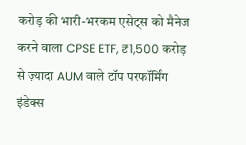करोड़ की भारी-भरकम एसेट्स को मैनेज करने वाला CPSE ETF, ₹1,500 करोड़ से ज़्यादा AUM वाले टॉप परफॉर्मिंग इंडेक्स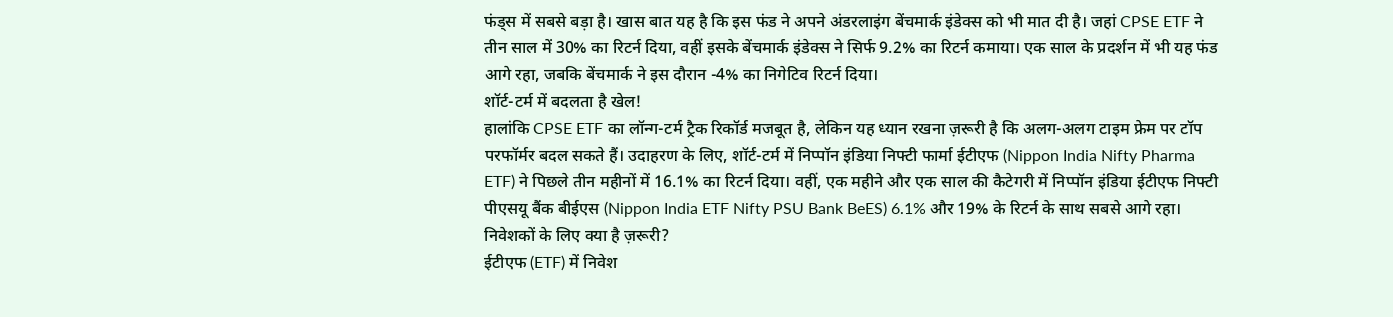फंड्स में सबसे बड़ा है। खास बात यह है कि इस फंड ने अपने अंडरलाइंग बेंचमार्क इंडेक्स को भी मात दी है। जहां CPSE ETF ने तीन साल में 30% का रिटर्न दिया, वहीं इसके बेंचमार्क इंडेक्स ने सिर्फ 9.2% का रिटर्न कमाया। एक साल के प्रदर्शन में भी यह फंड आगे रहा, जबकि बेंचमार्क ने इस दौरान -4% का निगेटिव रिटर्न दिया।
शॉर्ट-टर्म में बदलता है खेल!
हालांकि CPSE ETF का लॉन्ग-टर्म ट्रैक रिकॉर्ड मजबूत है, लेकिन यह ध्यान रखना ज़रूरी है कि अलग-अलग टाइम फ्रेम पर टॉप परफॉर्मर बदल सकते हैं। उदाहरण के लिए, शॉर्ट-टर्म में निप्पॉन इंडिया निफ्टी फार्मा ईटीएफ (Nippon India Nifty Pharma ETF) ने पिछले तीन महीनों में 16.1% का रिटर्न दिया। वहीं, एक महीने और एक साल की कैटेगरी में निप्पॉन इंडिया ईटीएफ निफ्टी पीएसयू बैंक बीईएस (Nippon India ETF Nifty PSU Bank BeES) 6.1% और 19% के रिटर्न के साथ सबसे आगे रहा।
निवेशकों के लिए क्या है ज़रूरी?
ईटीएफ (ETF) में निवेश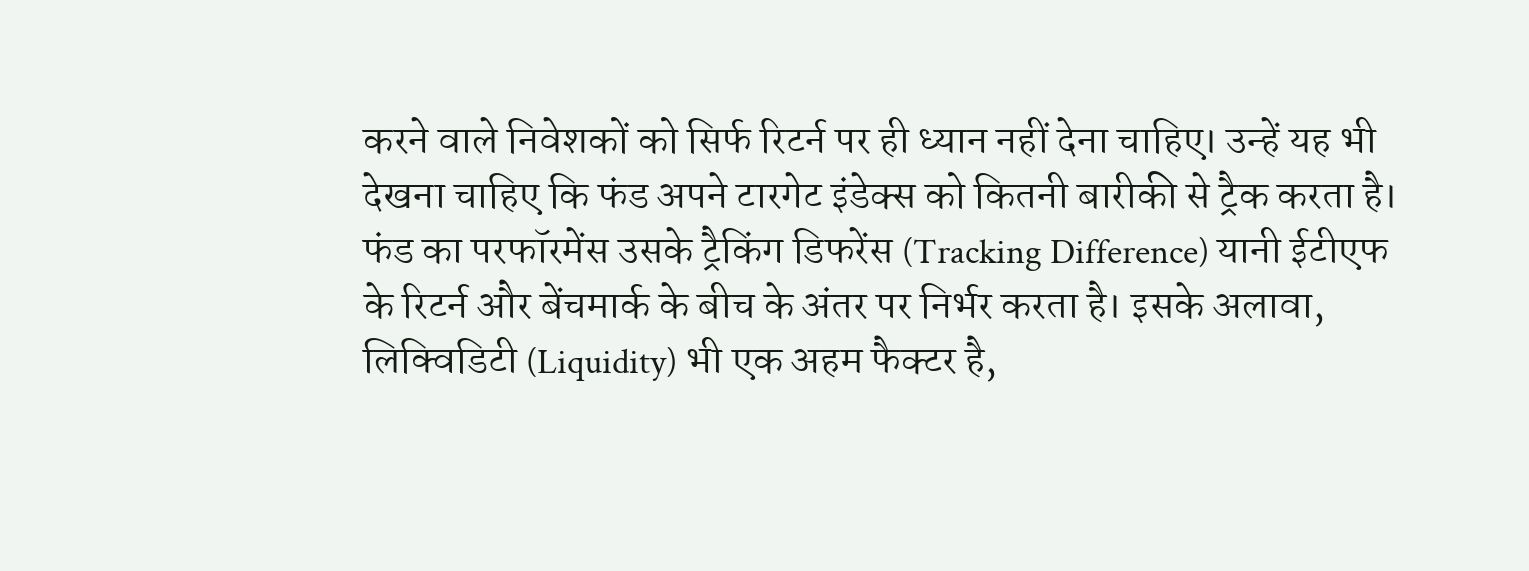करने वाले निवेशकों को सिर्फ रिटर्न पर ही ध्यान नहीं देना चाहिए। उन्हें यह भी देखना चाहिए कि फंड अपने टारगेट इंडेक्स को कितनी बारीकी से ट्रैक करता है। फंड का परफॉरमेंस उसके ट्रैकिंग डिफरेंस (Tracking Difference) यानी ईटीएफ के रिटर्न और बेंचमार्क के बीच के अंतर पर निर्भर करता है। इसके अलावा, लिक्विडिटी (Liquidity) भी एक अहम फैक्टर है,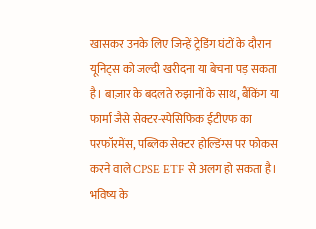खासकर उनके लिए जिन्हें ट्रेडिंग घंटों के दौरान यूनिट्स को जल्दी खरीदना या बेचना पड़ सकता है। बाज़ार के बदलते रुझानों के साथ, बैंकिंग या फार्मा जैसे सेक्टर-स्पेसिफिक ईटीएफ का परफॉरमेंस, पब्लिक सेक्टर होल्डिंग्स पर फोकस करने वाले CPSE ETF से अलग हो सकता है। भविष्य के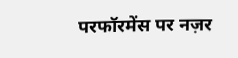परफॉरमेंस पर नज़र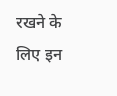रखने के लिए इन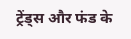ट्रेंड्स और फंड के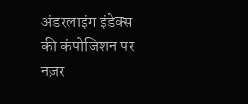अंडरलाइंग इंडेक्स की कंपोजिशन पर नज़र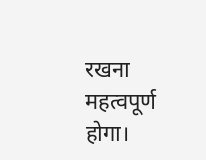रखना महत्वपूर्ण होगा।